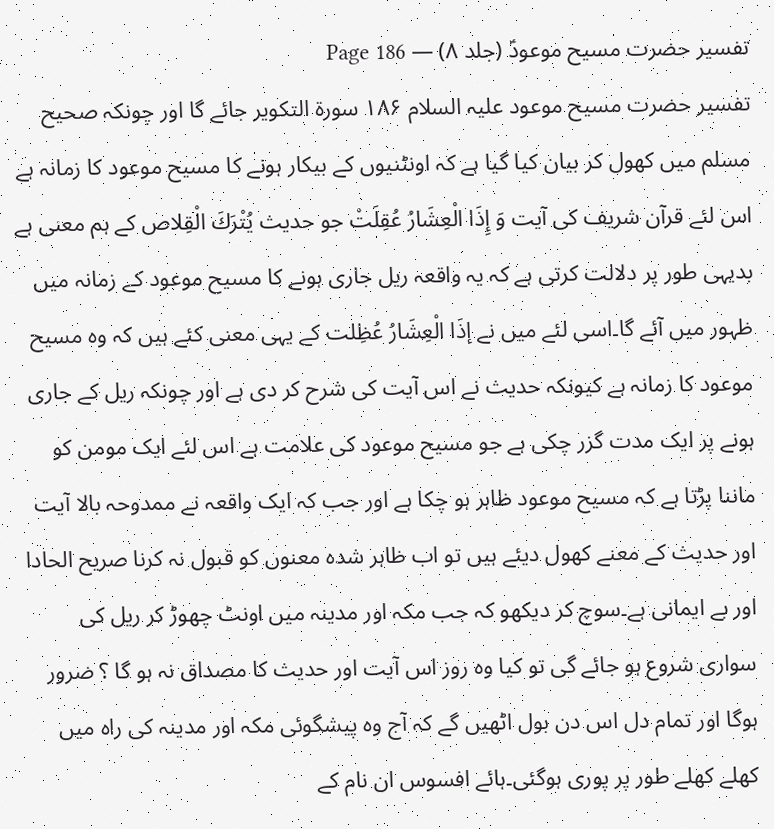تفسیر حضرت مسیح موعودؑ (جلد ۸) — Page 186
تفسیر حضرت مسیح موعود علیہ السلام ۱۸۶ سورة التكوير جائے گا اور چونکہ صحیح مسلم میں کھول کر بیان کیا گیا ہے کہ اونٹنیوں کے بیکار ہونے کا مسیح موعود کا زمانہ ہے اس لئے قرآن شریف کی آیت وَ إِذَا الْعِشَارُ عُقِلَتْ جو حديث يُتْرَكَ الْقِلاص کے ہم معنی ہے بدیہی طور پر دلالت کرتی ہے کہ یہ واقعہ ریل جاری ہونے کا مسیح موعود کے زمانہ میں ظہور میں آئے گا۔اسی لئے میں نے إذَا الْعِشَارُ عُظِلت کے یہی معنی کئے ہیں کہ وہ مسیح موعود کا زمانہ ہے کیونکہ حدیث نے اس آیت کی شرح کر دی ہے اور چونکہ ریل کے جاری ہونے پر ایک مدت گزر چکی ہے جو مسیح موعود کی علامت ہے اس لئے ایک مومن کو ماننا پڑتا ہے کہ مسیح موعود ظاہر ہو چکا ہے اور جب کہ ایک واقعہ نے ممدوحہ بالا آیت اور حدیث کے معنے کھول دیئے ہیں تو اب ظاہر شدہ معنوں کو قبول نہ کرنا صریح الحادا اور بے ایمانی ہے۔سوچ کر دیکھو کہ جب مکہ اور مدینہ میں اونٹ چھوڑ کر ریل کی سواری شروع ہو جائے گی تو کیا وہ روز اس آیت اور حدیث کا مصداق نہ ہو گا ؟ ضرور ہوگا اور تمام دل اس دن بول اٹھیں گے کہ آج وہ پیشگوئی مکہ اور مدینہ کی راہ میں کھلے کھلے طور پر پوری ہوگئی۔ہائے افسوس ان نام کے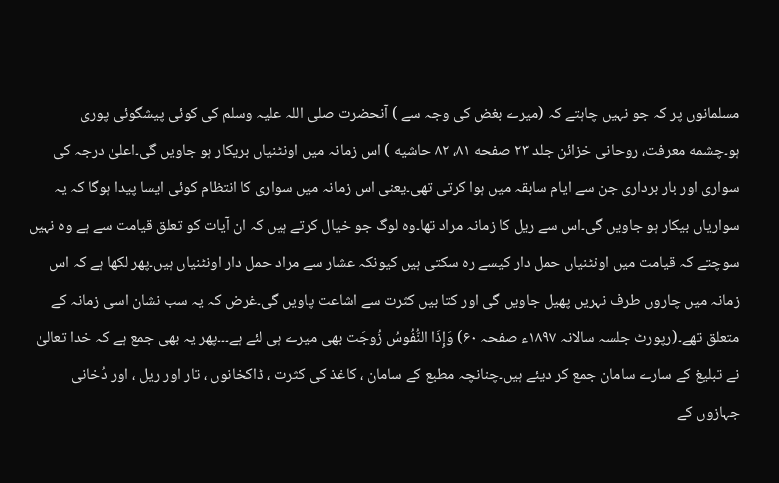مسلمانوں پر کہ جو نہیں چاہتے کہ (میرے بغض کی وجہ سے ) آنحضرت صلی اللہ علیہ وسلم کی کوئی پیشگوئی پوری ہو۔چشمه معرفت، روحانی خزائن جلد ۲۳ صفحه ۸۱، ۸۲ حاشیه ) اس زمانہ میں اونٹنیاں بریکار ہو جاویں گی۔اعلیٰ درجہ کی سواری اور بار برداری جن سے ایام سابقہ میں ہوا کرتی تھی۔یعنی اس زمانہ میں سواری کا انتظام کوئی ایسا پیدا ہوگا کہ یہ سواریاں بیکار ہو جاویں گی۔اس سے ریل کا زمانہ مراد تھا۔وہ لوگ جو خیال کرتے ہیں کہ ان آیات کو تعلق قیامت سے ہے وہ نہیں سوچتے کہ قیامت میں اونٹنیاں حمل دار کیسے رہ سکتی ہیں کیونکہ عشار سے مراد حمل دار اونٹنیاں ہیں۔پھر لکھا ہے کہ اس زمانہ میں چاروں طرف نہریں پھیل جاویں گی اور کتا بیں کثرت سے اشاعت پاویں گی۔غرض کہ یہ سب نشان اسی زمانہ کے متعلق تھے۔(رپورٹ جلسہ سالانہ ۱۸۹۷ء صفحہ ۶۰) وَإِذَا النُّفُوسُ زُوجَت بھی میرے ہی لئے ہے۔۔۔پھر یہ بھی جمع ہے کہ خدا تعالیٰ نے تبلیغ کے سارے سامان جمع کر دیئے ہیں۔چنانچہ مطبع کے سامان ، کاغذ کی کثرت ، ڈاکخانوں ، تار اور ریل ، اور دُخانی جہازوں کے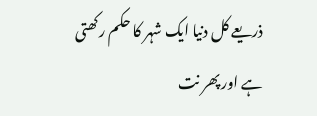ذریعے کل دنیا ایک شہر کا حکم رکھتی ہے اور پھر نت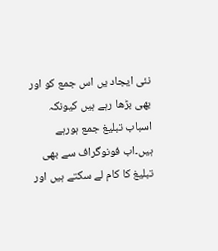نئی ایجاد یں اس جمع کو اور بھی بڑھا رہے ہیں کیونکہ اسباب تبلیغ جمع ہورہے ہیں۔اب فونوگراف سے بھی تبلیغ کا کام لے سکتے ہیں اور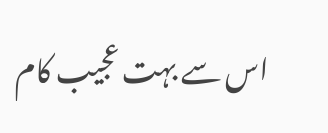اس سے بہت عجیب کام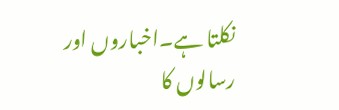نکلتا ہے۔اخباروں اور رسالوں کا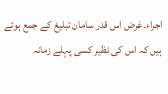اجراء۔غرض اس قدر سامان تبلیغ کے جمع ہوئے ہیں کہ اس کی نظیر کسی پہلے زمانہ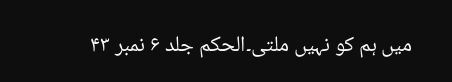میں ہم کو نہیں ملتی۔الحکم جلد ۶ نمبر ۴۳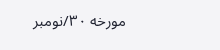مورخه ۳۰/نومبر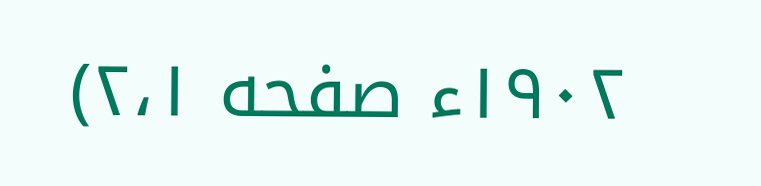۱۹۰۲ء صفحه ۲،۱)